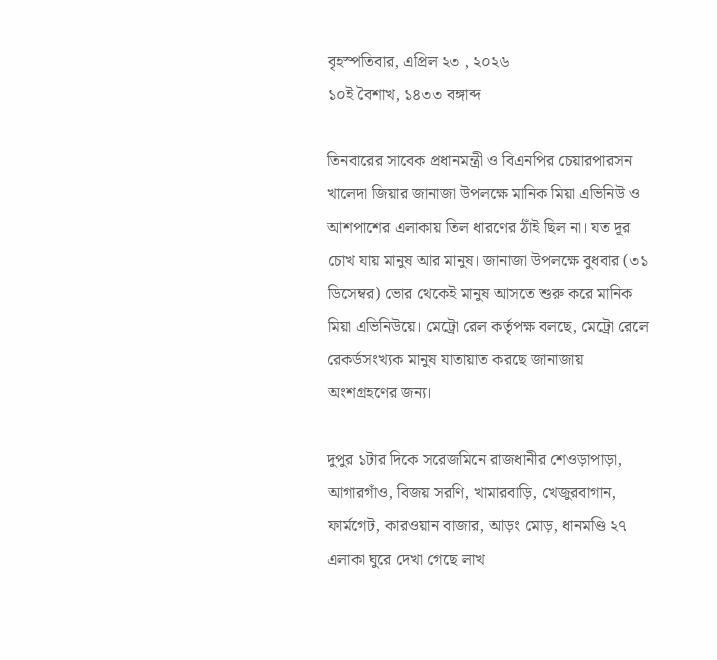বৃহস্পতিবার, এপ্রিল ২৩ , ২০২৬
১০ই বৈশাখ, ১৪৩৩ বঙ্গাব্দ

তিনবারের সাবেক প্রধানমন্ত্রী ও বিএনপির চেয়ারপারসন খালেদা জিয়ার জানাজা উপলক্ষে মানিক মিয়া এভিনিউ ও আশপাশের এলাকায় তিল ধারণের ঠাঁই ছিল না। যত দূর চোখ যায় মানুষ আর মানুষ। জানাজা উপলক্ষে বুধবার (৩১ ডিসেম্বর) ভোর থেকেই মানুষ আসতে শুরু করে মানিক মিয়া এভিনিউয়ে। মেট্রো রেল কর্তৃপক্ষ বলছে, মেট্রো রেলে রেকর্ডসংখ্যক মানুষ যাতায়াত করছে জানাজায় অংশগ্রহণের জন্য।

দুপুর ১টার দিকে সরেজমিনে রাজধানীর শেওড়াপাড়া, আগারগাঁও, বিজয় সরণি, খামারবাড়ি, খেজুরবাগান, ফার্মগেট, কারওয়ান বাজার, আড়ং মোড়, ধানমণ্ডি ২৭ এলাকা ঘুরে দেখা গেছে লাখ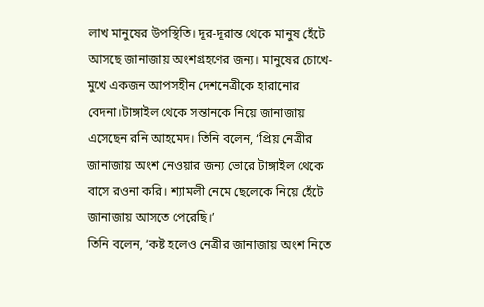লাখ মানুষের উপস্থিতি। দূর-দূরান্ত থেকে মানুষ হেঁটে আসছে জানাজায় অংশগ্রহণের জন্য। মানুষের চোখে-মুখে একজন আপসহীন দেশনেত্রীকে হারানোর বেদনা।টাঙ্গাইল থেকে সন্তানকে নিয়ে জানাজায় এসেছেন রনি আহমেদ। তিনি বলেন, ‘প্রিয় নেত্রীর জানাজায় অংশ নেওয়ার জন্য ভোরে টাঙ্গাইল থেকে বাসে রওনা করি। শ্যামলী নেমে ছেলেকে নিয়ে হেঁটে জানাজায় আসতে পেরেছি।’
তিনি বলেন, ‘কষ্ট হলেও নেত্রীর জানাজায় অংশ নিতে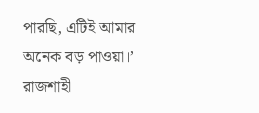পারছি, এটিই আমার অনেক বড় পাওয়া।’ রাজশাহী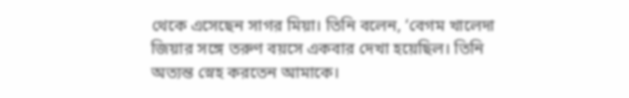থেকে এসেছেন সাগর মিয়া। তিনি বলেন, ‘বেগম খালেদা জিয়ার সঙ্গে তরুণ বয়সে একবার দেখা হয়েছিল। তিনি অত্যন্ত স্নেহ করতেন আমাকে।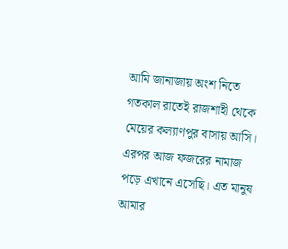আমি জানাজায় অংশ নিতে গতকাল রাতেই রাজশাহী থেকে মেয়ের কল্যাণপুর বাসায় আসি। এরপর আজ ফজরের নামাজ পড়ে এখানে এসেছি। এত মানুষ আমার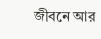জীবনে আর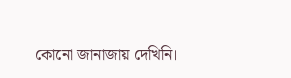কোনো জানাজায় দেখিনি।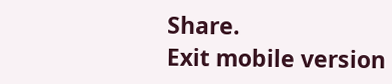Share.
Exit mobile version